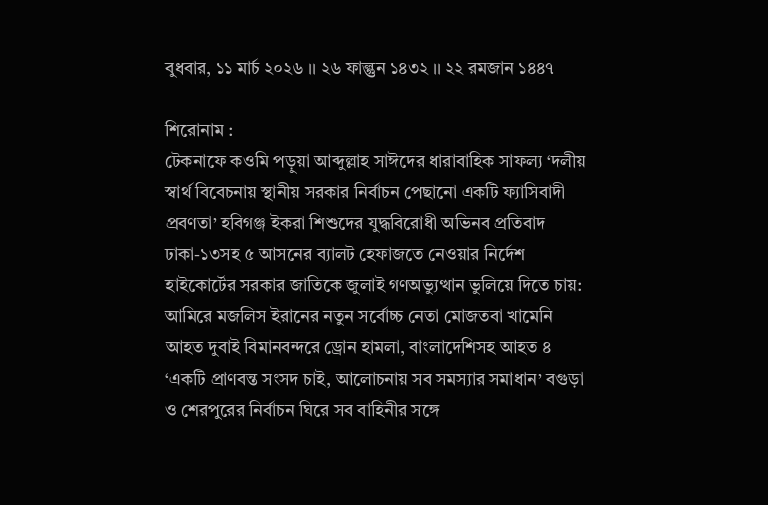বুধবার, ১১ মার্চ ২০২৬ ।। ২৬ ফাল্গুন ১৪৩২ ।। ২২ রমজান ১৪৪৭

শিরোনাম :
টেকনাফে কওমি পড়ুয়া আব্দুল্লাহ সাঈদের ধারাবাহিক সাফল্য ‘দলীয় স্বার্থ বিবেচনায় স্থানীয় সরকার নির্বাচন পেছানো একটি ফ্যাসিবাদী প্রবণতা’ হবিগঞ্জ ইকরা শিশুদের যুদ্ধবিরোধী অভিনব প্রতিবাদ ঢাকা-১৩সহ ৫ আসনের ব্যালট হেফাজতে নেওয়ার নির্দেশ হাইকোর্টের সরকার জাতিকে জুলাই গণঅভ্যুত্থান ভুলিয়ে দিতে চায়: আমিরে মজলিস ইরানের নতুন সর্বোচ্চ নেতা মোজতবা খামেনি আহত দুবাই বিমানবন্দরে ড্রোন হামলা, বাংলাদেশিসহ আহত ৪  ‘একটি প্রাণবন্ত সংসদ চাই, আলোচনায় সব সমস্যার সমাধান’ বগুড়া ও শেরপুরের নির্বাচন ঘিরে সব বাহিনীর সঙ্গে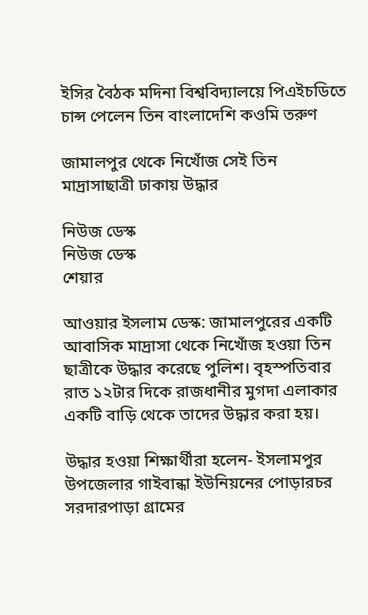ইসির বৈঠক মদিনা বিশ্ববিদ্যালয়ে পিএইচডিতে চান্স পেলেন তিন বাংলাদেশি কওমি তরুণ

জামালপুর থেকে নিখোঁজ সেই তিন মাদ্রাসাছাত্রী ঢাকায় উদ্ধার

নিউজ ডেস্ক
নিউজ ডেস্ক
শেয়ার

আওয়ার ইসলাম ডেস্ক: জামালপুরের একটি আবাসিক মাদ্রাসা থেকে নিখোঁজ হওয়া তিন ছাত্রীকে উদ্ধার করেছে পুলিশ। বৃহস্পতিবার রাত ১২টার দিকে রাজধানীর মুগদা এলাকার একটি বাড়ি থেকে তাদের উদ্ধার করা হয়।

উদ্ধার হওয়া শিক্ষার্থীরা হলেন- ইসলামপুর উপজেলার গাইবান্ধা ইউনিয়নের পোড়ারচর সরদারপাড়া গ্রামের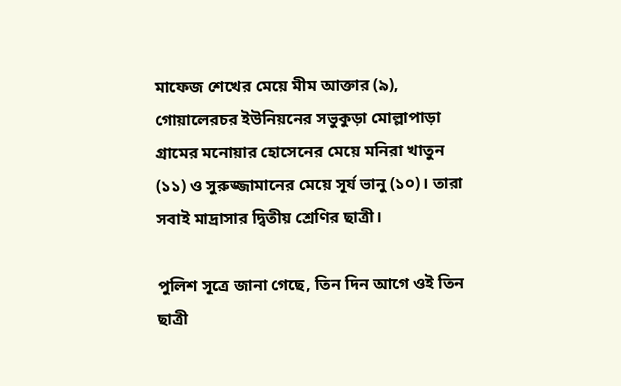মাফেজ শেখের মেয়ে মীম আক্তার (৯), গোয়ালেরচর ইউনিয়নের সভুকুড়া মোল্লাপাড়া গ্রামের মনোয়ার হোসেনের মেয়ে মনিরা খাতুন (১১) ও সুরুজ্জামানের মেয়ে সূর্য ভানু (১০)। তারা সবাই মাদ্রাসার দ্বিতীয় শ্রেণির ছাত্রী।

পুলিশ সূত্রে জানা গেছে, তিন দিন আগে ওই তিন ছাত্রী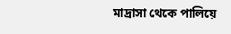মাদ্রাসা থেকে পালিয়ে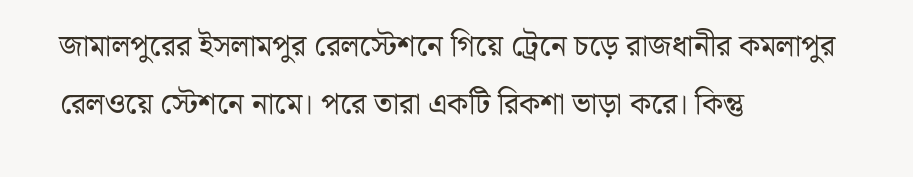জামালপুরের ইসলামপুর রেলস্টেশনে গিয়ে ট্রেনে চড়ে রাজধানীর কমলাপুর রেলওয়ে স্টেশনে নামে। পরে তারা একটি রিকশা ভাড়া করে। কিন্তু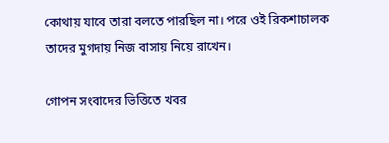কোথায় যাবে তারা বলতে পারছিল না। পরে ওই রিকশাচালক তাদের মুগদায় নিজ বাসায় নিয়ে রাখেন।

গোপন সংবাদের ভিত্তিতে খবর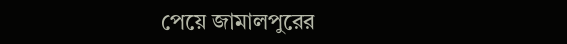পেয়ে জামালপুরের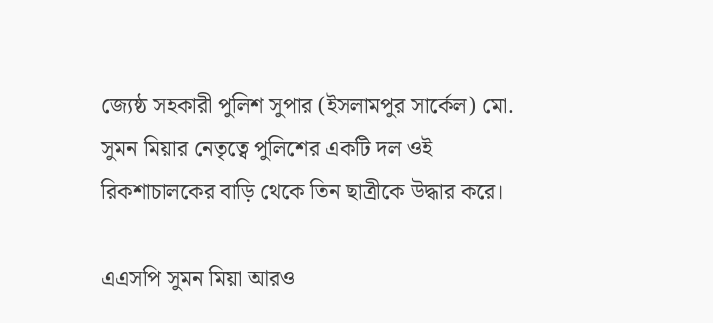জ্যেষ্ঠ সহকারী পুলিশ সুপার (ইসলামপুর সার্কেল) মো. সুমন মিয়ার নেতৃত্বে পুলিশের একটি দল ওই রিকশাচালকের বাড়ি থেকে তিন ছাত্রীকে উদ্ধার করে।

এএসপি সুমন মিয়া আরও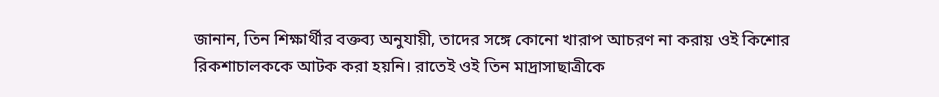জানান, তিন শিক্ষার্থীর বক্তব্য অনুযায়ী, তাদের সঙ্গে কোনো খারাপ আচরণ না করায় ওই কিশোর রিকশাচালককে আটক করা হয়নি। রাতেই ওই তিন মাদ্রাসাছাত্রীকে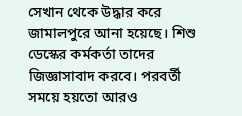সেখান থেকে উদ্ধার করে জামালপুরে আনা হয়েছে। শিশু ডেস্কের কর্মকর্তা তাদের জিজ্ঞাসাবাদ করবে। পরবর্তী সময়ে হয়তো আরও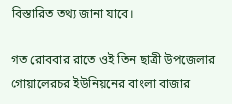বিস্তারিত তথ্য জানা যাবে।

গত রোববার রাতে ওই তিন ছাত্রী উপজেলার গোয়ালেরচর ইউনিয়নের বাংলা বাজার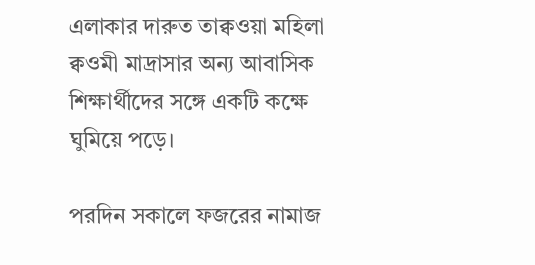এলাকার দারুত তাক্বওয়া মহিলা ক্বওমী মাদ্রাসার অন্য আবাসিক শিক্ষার্থীদের সঙ্গে একটি কক্ষে ঘুমিয়ে পড়ে।

পরদিন সকালে ফজরের নামাজ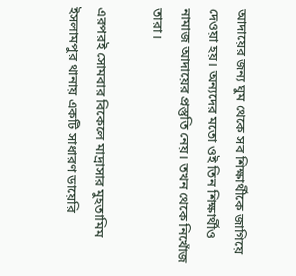আদায়ের জন্য ঘুম থেকে সব শিক্ষার্থীকে জাগিয়ে দেওয়া হয়। অন্যদের মতো ওই তিন শিক্ষার্থীও নামাজ আদায়ের প্রস্তুতি নেয়। তখন থেকে নিখোঁজ তারা।

এরপরই সোমবার বিকেলে মাদ্রাসার মুহতামিম ইসলামপুর থানায় একটি সাধারণ ডায়েরি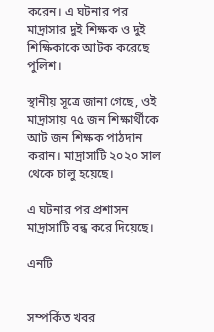করেন। এ ঘটনার পর মাদ্রাসার দুই শিক্ষক ও দুই শিক্ষিকাকে আটক করেছে পুলিশ।

স্থানীয় সূত্রে জানা গেছে, ওই মাদ্রাসায় ৭৫ জন শিক্ষার্থীকে আট জন শিক্ষক পাঠদান করান। মাদ্রাসাটি ২০২০ সাল থেকে চালু হয়েছে।

এ ঘটনার পর প্রশাসন মাদ্রাসাটি বন্ধ করে দিয়েছে।

এনটি


সম্পর্কিত খবর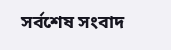সর্বশেষ সংবাদ